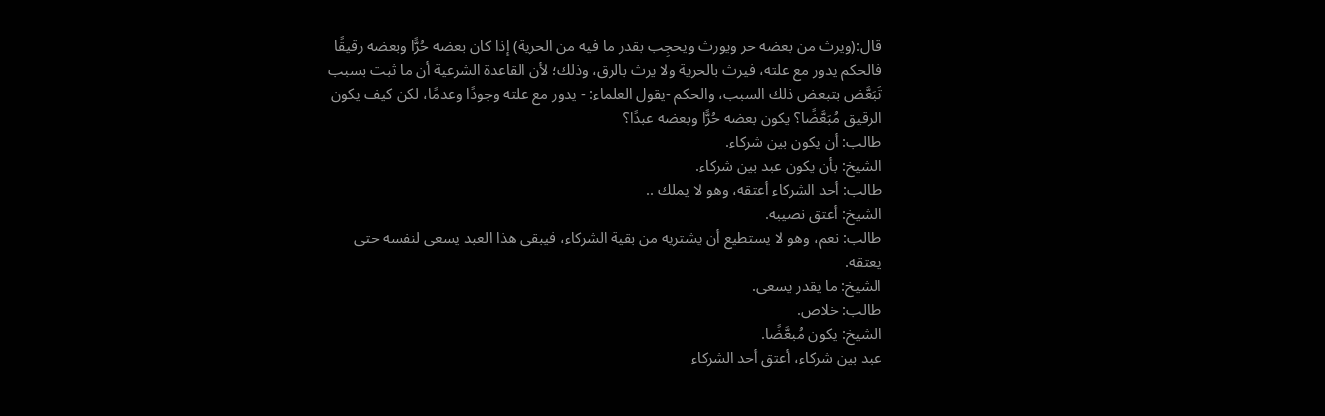قال:(ويرث من بعضه حر ويورث ويحجِب بقدر ما فيه من الحرية) إذا كان بعضه حُرًّا وبعضه رقيقًا فالحكم يدور مع علته، فيرث بالحرية ولا يرث بالرق، وذلك؛ لأن القاعدة الشرعية أن ما ثبت بسبب تَبَعَّض بتبعض ذلك السبب، والحكم -يقول العلماء: - يدور مع علته وجودًا وعدمًا، لكن كيف يكون الرقيق مُبَعَّضًا؟ يكون بعضه حُرًّا وبعضه عبدًا؟
طالب: أن يكون بين شركاء.
الشيخ: بأن يكون عبد بين شركاء.
طالب: أحد الشركاء أعتقه، وهو لا يملك ..
الشيخ: أعتق نصيبه.
طالب: نعم، وهو لا يستطيع أن يشتريه من بقية الشركاء، فيبقى هذا العبد يسعى لنفسه حتى يعتقه.
الشيخ: ما يقدر يسعى.
طالب: خلاص.
الشيخ: يكون مُبعَّضًا.
عبد بين شركاء، أعتق أحد الشركاء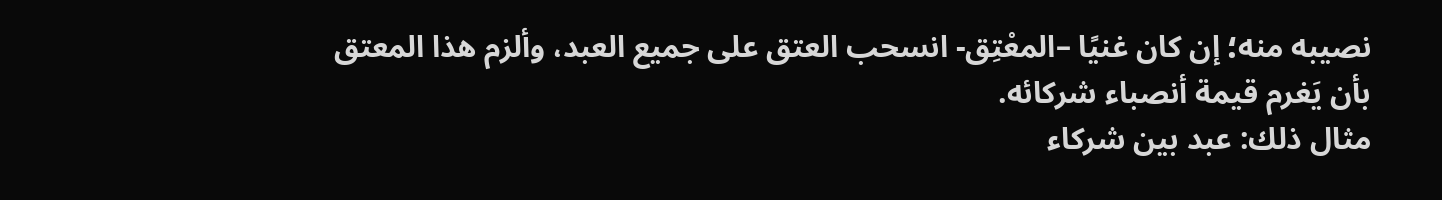نصيبه منه؛ إن كان غنيًا –المعْتِق- انسحب العتق على جميع العبد، وألزم هذا المعتق بأن يَغرم قيمة أنصباء شركائه.
مثال ذلك: عبد بين شركاء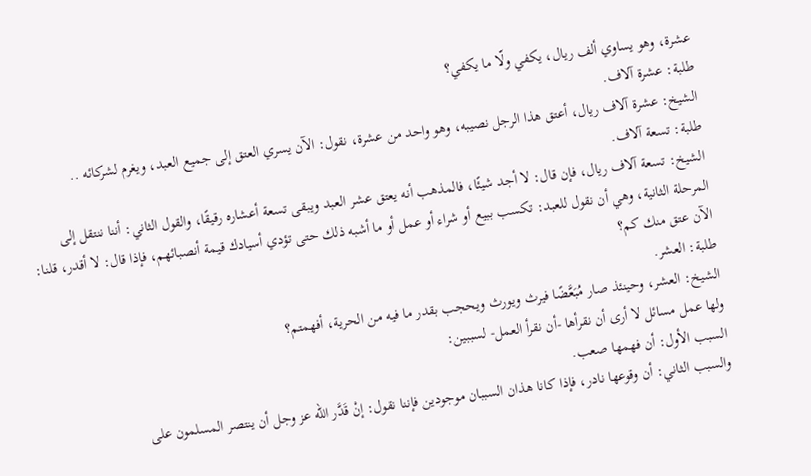عشرة، وهو يساوي ألف ريال، يكفي ولّا ما يكفي؟
طلبة: عشرة آلاف.
الشيخ: عشرة آلاف ريال، أعتق هذا الرجل نصيبه، وهو واحد من عشرة، نقول: الآن يسري العتق إلى جميع العبد، ويغرم لشركائه ..
طلبة: تسعة آلاف.
الشيخ: تسعة آلاف ريال، فإن قال: لا أجد شيئًا، فالمذهب أنه يعتق عشر العبد ويبقى تسعة أعشاره رقيقًا، والقول الثاني: أننا ننتقل إلى المرحلة الثانية، وهي أن نقول للعبد: تكسب ببيع أو شراء أو عمل أو ما أشبه ذلك حتى تؤدي أسيادك قيمة أنصبائهم، فإذا قال: لا أقدر، قلنا: الآن عتق منك كم؟
طلبة: العشر.
الشيخ: العشر، وحينئذ صار مُبَعَّضًا فيرث ويورث ويحجب بقدر ما فيه من الحرية، أفهمتم؟
ولها عمل مسائل لا أرى أن نقرأها -أن نقرأ العمل- لسببين:
السبب الأول: أن فهمها صعب.
والسبب الثاني: أن وقوعها نادر، فإذا كانا هذان السببان موجودين فإننا نقول: إنْ قَدَّر الله عز وجل أن ينتصر المسلمون على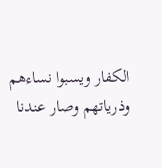الكفار ويسبوا نساءهم وذرياتهم وصار عندنا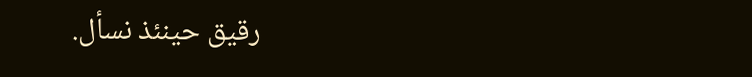رقيق حينئذ نسأل.